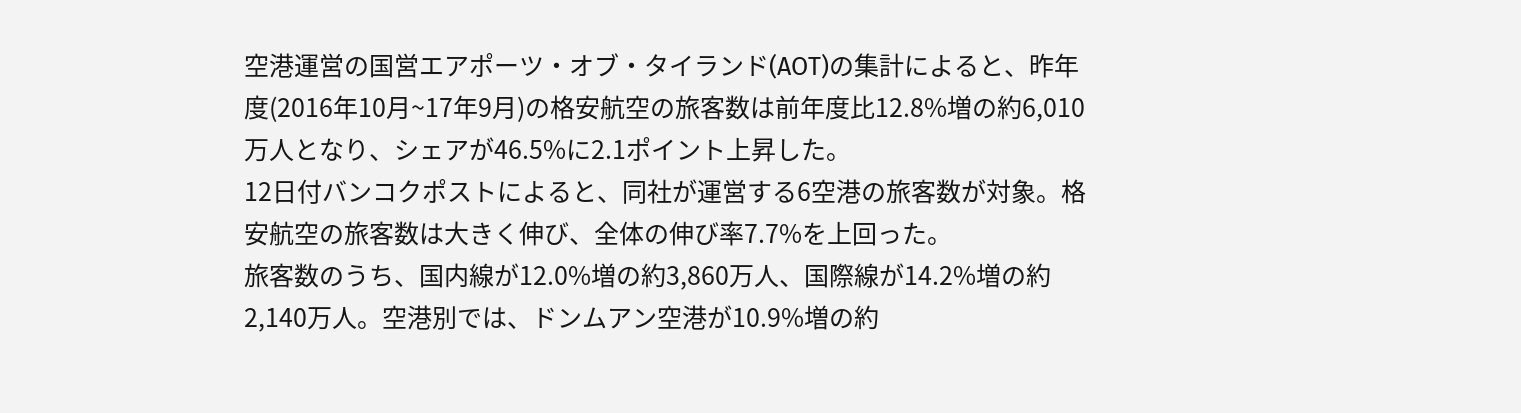空港運営の国営エアポーツ・オブ・タイランド(AOT)の集計によると、昨年度(2016年10月~17年9月)の格安航空の旅客数は前年度比12.8%増の約6,010万人となり、シェアが46.5%に2.1ポイント上昇した。
12日付バンコクポストによると、同社が運営する6空港の旅客数が対象。格安航空の旅客数は大きく伸び、全体の伸び率7.7%を上回った。
旅客数のうち、国内線が12.0%増の約3,860万人、国際線が14.2%増の約2,140万人。空港別では、ドンムアン空港が10.9%増の約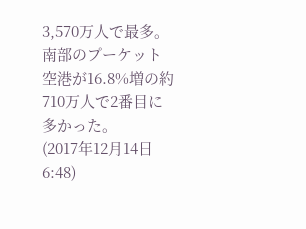3,570万人で最多。南部のプーケット空港が16.8%増の約710万人で2番目に多かった。
(2017年12月14日 6:48)